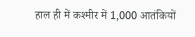हाल ही में कश्मीर में 1,000 आतंकियों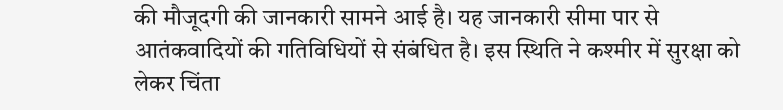की मौजूदगी की जानकारी सामने आई है। यह जानकारी सीमा पार से आतंकवादियों की गतिविधियों से संबंधित है। इस स्थिति ने कश्मीर में सुरक्षा को लेकर चिंता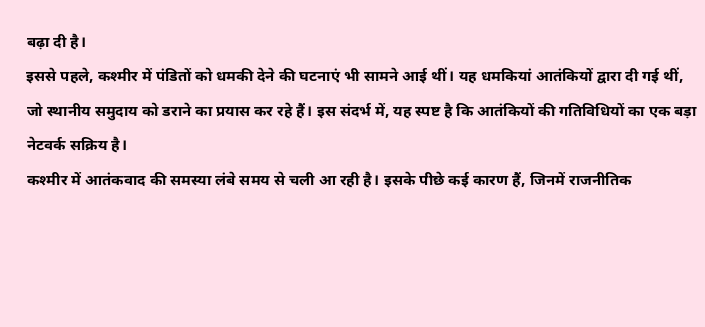बढ़ा दी है।
इससे पहले, कश्मीर में पंडितों को धमकी देने की घटनाएं भी सामने आई थीं। यह धमकियां आतंकियों द्वारा दी गई थीं, जो स्थानीय समुदाय को डराने का प्रयास कर रहे हैं। इस संदर्भ में, यह स्पष्ट है कि आतंकियों की गतिविधियों का एक बड़ा नेटवर्क सक्रिय है।
कश्मीर में आतंकवाद की समस्या लंबे समय से चली आ रही है। इसके पीछे कई कारण हैं, जिनमें राजनीतिक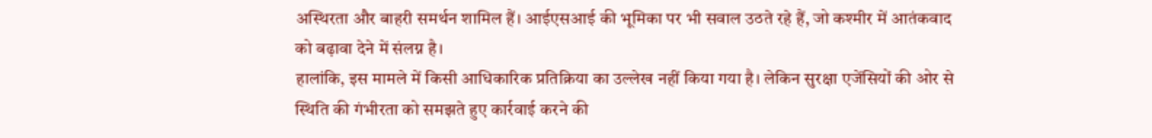अस्थिरता और बाहरी समर्थन शामिल हैं। आईएसआई की भूमिका पर भी सवाल उठते रहे हैं, जो कश्मीर में आतंकवाद को बढ़ावा देने में संलग्न है।
हालांकि, इस मामले में किसी आधिकारिक प्रतिक्रिया का उल्लेख नहीं किया गया है। लेकिन सुरक्षा एजेंसियों की ओर से स्थिति की गंभीरता को समझते हुए कार्रवाई करने की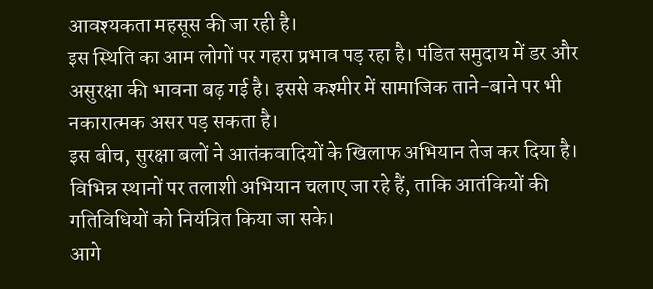आवश्यकता महसूस की जा रही है।
इस स्थिति का आम लोगों पर गहरा प्रभाव पड़ रहा है। पंडित समुदाय में डर और असुरक्षा की भावना बढ़ गई है। इससे कश्मीर में सामाजिक ताने-बाने पर भी नकारात्मक असर पड़ सकता है।
इस बीच, सुरक्षा बलों ने आतंकवादियों के खिलाफ अभियान तेज कर दिया है। विभिन्न स्थानों पर तलाशी अभियान चलाए जा रहे हैं, ताकि आतंकियों की गतिविधियों को नियंत्रित किया जा सके।
आगे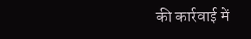की कार्रवाई में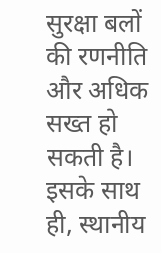सुरक्षा बलों की रणनीति और अधिक सख्त हो सकती है। इसके साथ ही, स्थानीय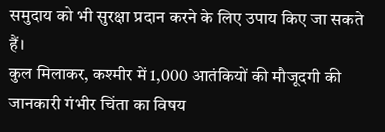समुदाय को भी सुरक्षा प्रदान करने के लिए उपाय किए जा सकते हैं।
कुल मिलाकर, कश्मीर में 1,000 आतंकियों की मौजूदगी की जानकारी गंभीर चिंता का विषय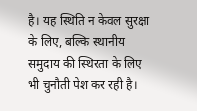है। यह स्थिति न केवल सुरक्षा के लिए, बल्कि स्थानीय समुदाय की स्थिरता के लिए भी चुनौती पेश कर रही है।